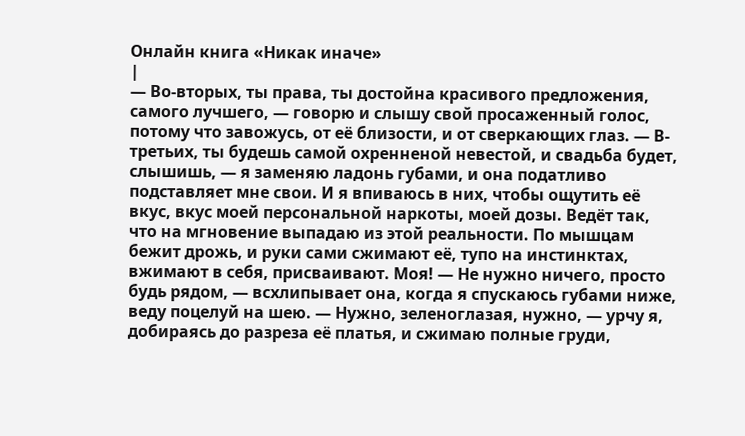Онлайн книга «Никак иначе»
|
— Во-вторых, ты права, ты достойна красивого предложения, самого лучшего, — говорю и слышу свой просаженный голос, потому что завожусь, от её близости, и от сверкающих глаз. — В-третьих, ты будешь самой охренненой невестой, и свадьба будет, слышишь, — я заменяю ладонь губами, и она податливо подставляет мне свои. И я впиваюсь в них, чтобы ощутить её вкус, вкус моей персональной наркоты, моей дозы. Ведёт так, что на мгновение выпадаю из этой реальности. По мышцам бежит дрожь, и руки сами сжимают её, тупо на инстинктах, вжимают в себя, присваивают. Моя! — Не нужно ничего, просто будь рядом, — всхлипывает она, когда я спускаюсь губами ниже, веду поцелуй на шею. — Нужно, зеленоглазая, нужно, — урчу я, добираясь до разреза её платья, и сжимаю полные груди,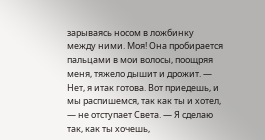зарываясь носом в ложбинку между ними. Моя! Она пробирается пальцами в мои волосы, поощряя меня, тяжело дышит и дрожит. — Нет, я итак готова. Вот приедешь, и мы распишемся, так как ты и хотел, — не отступает Света. — Я сделаю так, как ты хочешь,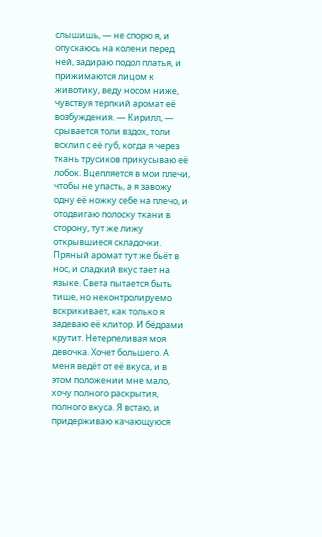слышишь, — не спорю я, и опускаюсь на колени перед ней, задираю подол платья, и прижимаются лицом к животику, веду носом ниже, чувствуя терпкий аромат её возбуждения. — Кирилл, — срывается толи вздох, толи всхлип с её губ, когда я через ткань трусиков прикусываю её лобок. Вцепляется в мои плечи, чтобы не упасть, а я завожу одну её ножку себе на плечо, и отодвигаю полоску ткани в сторону, тут же лижу открывшиеся складочки. Пряный аромат тут же бьёт в нос, и сладкий вкус тает на языке. Света пытается быть тише, но неконтролируемо вскрикивает, как только я задеваю её клитор. И бёдрами крутит. Нетерпеливая моя девочка. Хочет большего. А меня ведёт от её вкуса, и в этом положении мне мало, хочу полного раскрытия, полного вкуса. Я встаю, и придерживаю качающуюся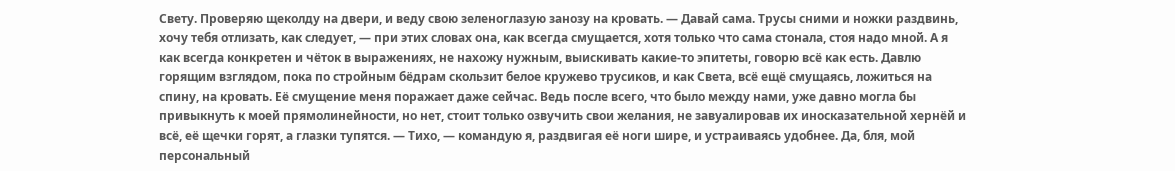Свету. Проверяю щеколду на двери, и веду свою зеленоглазую занозу на кровать. — Давай сама. Трусы сними и ножки раздвинь, хочу тебя отлизать, как следует, — при этих словах она, как всегда смущается, хотя только что сама стонала, стоя надо мной. А я как всегда конкретен и чёток в выражениях, не нахожу нужным, выискивать какие-то эпитеты, говорю всё как есть. Давлю горящим взглядом, пока по стройным бёдрам скользит белое кружево трусиков, и как Света, всё ещё смущаясь, ложиться на спину, на кровать. Её смущение меня поражает даже сейчас. Ведь после всего, что было между нами, уже давно могла бы привыкнуть к моей прямолинейности, но нет, стоит только озвучить свои желания, не завуалировав их иносказательной хернёй и всё, её щечки горят, а глазки тупятся. — Тихо, — командую я, раздвигая её ноги шире, и устраиваясь удобнее. Да, бля, мой персональный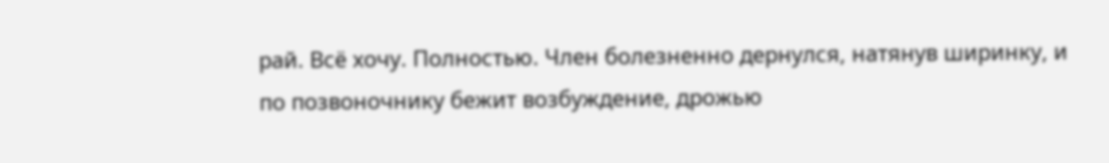рай. Всё хочу. Полностью. Член болезненно дернулся, натянув ширинку, и по позвоночнику бежит возбуждение, дрожью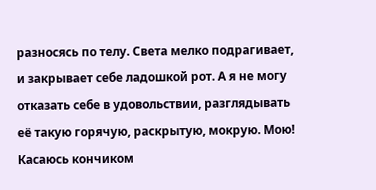разносясь по телу. Света мелко подрагивает, и закрывает себе ладошкой рот. А я не могу отказать себе в удовольствии, разглядывать её такую горячую, раскрытую, мокрую. Мою! Касаюсь кончиком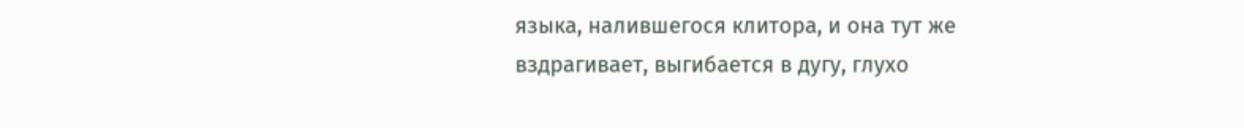языка, налившегося клитора, и она тут же вздрагивает, выгибается в дугу, глухо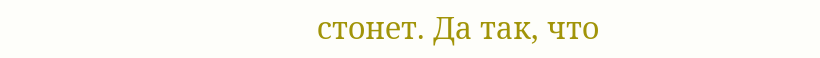стонет. Да так, что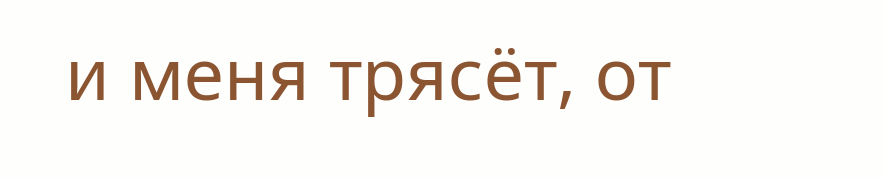и меня трясёт, от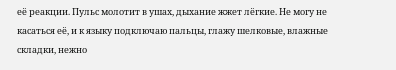её реакции. Пульс молотит в ушах, дыхание жжет лёгкие. Не могу не касаться её, и к языку подключаю пальцы, глажу шелковые, влажные складки, нежно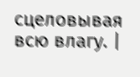сцеловывая всю влагу. |